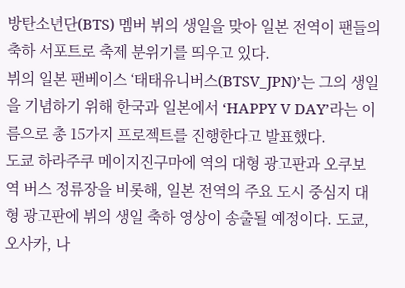방탄소년단(BTS) 멤버 뷔의 생일을 맞아 일본 전역이 팬들의 축하 서포트로 축제 분위기를 띄우고 있다.
뷔의 일본 팬베이스 ‘태태유니버스(BTSV_JPN)’는 그의 생일을 기념하기 위해 한국과 일본에서 ‘HAPPY V DAY’라는 이름으로 총 15가지 프로젝트를 진행한다고 발표했다.
도쿄 하라주쿠 메이지진구마에 역의 대형 광고판과 오쿠보 역 버스 정류장을 비롯해, 일본 전역의 주요 도시 중심지 대형 광고판에 뷔의 생일 축하 영상이 송출될 예정이다. 도쿄, 오사카, 나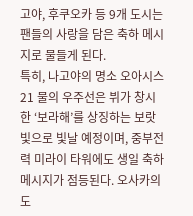고야, 후쿠오카 등 9개 도시는 팬들의 사랑을 담은 축하 메시지로 물들게 된다.
특히, 나고야의 명소 오아시스 21 물의 우주선은 뷔가 창시한 ‘보라해’를 상징하는 보랏빛으로 빛날 예정이며, 중부전력 미라이 타워에도 생일 축하 메시지가 점등된다. 오사카의 도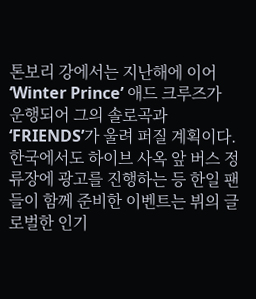톤보리 강에서는 지난해에 이어 ‘Winter Prince’ 애드 크루즈가 운행되어 그의 솔로곡과 ‘FRIENDS’가 울려 퍼질 계획이다.
한국에서도 하이브 사옥 앞 버스 정류장에 광고를 진행하는 등 한일 팬들이 함께 준비한 이벤트는 뷔의 글로벌한 인기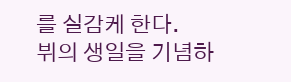를 실감케 한다.
뷔의 생일을 기념하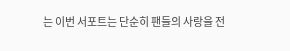는 이번 서포트는 단순히 팬들의 사랑을 전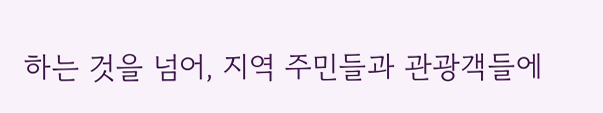하는 것을 넘어, 지역 주민들과 관광객들에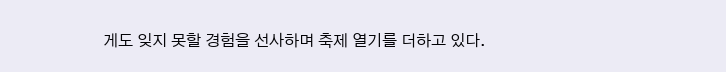게도 잊지 못할 경험을 선사하며 축제 열기를 더하고 있다.